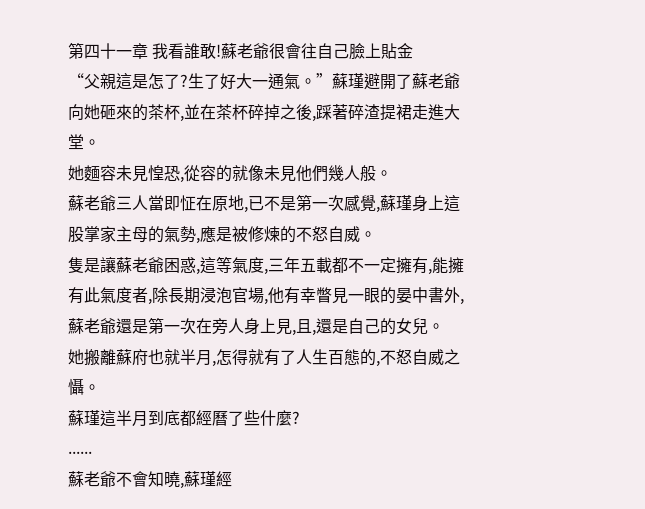第四十一章 我看誰敢!蘇老爺很會往自己臉上貼金
“父親這是怎了?生了好大一通氣。”蘇瑾避開了蘇老爺向她砸來的茶杯,並在茶杯碎掉之後,踩著碎渣提裙走進大堂。
她麵容未見惶恐,從容的就像未見他們幾人般。
蘇老爺三人當即怔在原地,已不是第一次感覺,蘇瑾身上這股掌家主母的氣勢,應是被修煉的不怒自威。
隻是讓蘇老爺困惑,這等氣度,三年五載都不一定擁有,能擁有此氣度者,除長期浸泡官場,他有幸瞥見一眼的晏中書外,蘇老爺還是第一次在旁人身上見,且,還是自己的女兒。
她搬離蘇府也就半月,怎得就有了人生百態的,不怒自威之懾。
蘇瑾這半月到底都經曆了些什麼?
......
蘇老爺不會知曉,蘇瑾經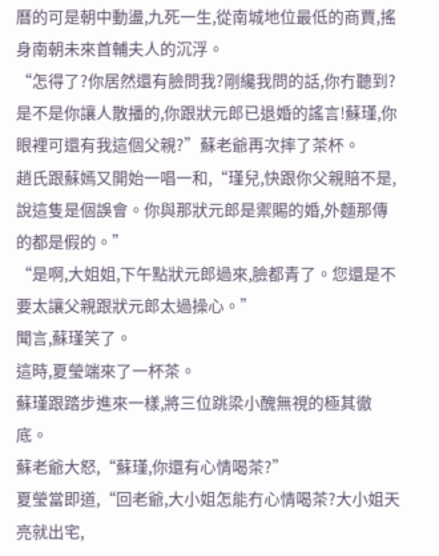曆的可是朝中動盪,九死一生,從南城地位最低的商賈,搖身南朝未來首輔夫人的沉浮。
“怎得了?你居然還有臉問我?剛纔我問的話,你冇聽到?是不是你讓人散播的,你跟狀元郎已退婚的謠言!蘇瑾,你眼裡可還有我這個父親?”蘇老爺再次摔了茶杯。
趙氏跟蘇嫣又開始一唱一和,“瑾兒,快跟你父親賠不是,說這隻是個誤會。你與那狀元郎是禦賜的婚,外麵那傳的都是假的。”
“是啊,大姐姐,下午點狀元郎過來,臉都青了。您還是不要太讓父親跟狀元郎太過操心。”
聞言,蘇瑾笑了。
這時,夏瑩端來了一杯茶。
蘇瑾跟踏步進來一樣,將三位跳梁小醜無視的極其徹底。
蘇老爺大怒,“蘇瑾,你還有心情喝茶?”
夏瑩當即道,“回老爺,大小姐怎能冇心情喝茶?大小姐天亮就出宅,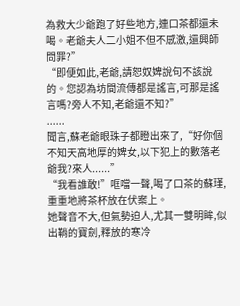為救大少爺跑了好些地方,連口茶都還未喝。老爺夫人二小姐不但不感激,還興師問罪?”
“即便如此,老爺,請恕奴婢說句不該說的。您認為坊間流傳都是謠言,可那是謠言嗎?旁人不知,老爺還不知?”
......
聞言,蘇老爺眼珠子都瞪出來了,“好你個不知天高地厚的婢女,以下犯上的數落老爺我?來人......”
“我看誰敢!”哐噹一聲,喝了口茶的蘇瑾,重重地將茶杯放在伏案上。
她聲音不大,但氣勢迫人,尤其一雙明眸,似出鞘的寶劍,釋放的寒冷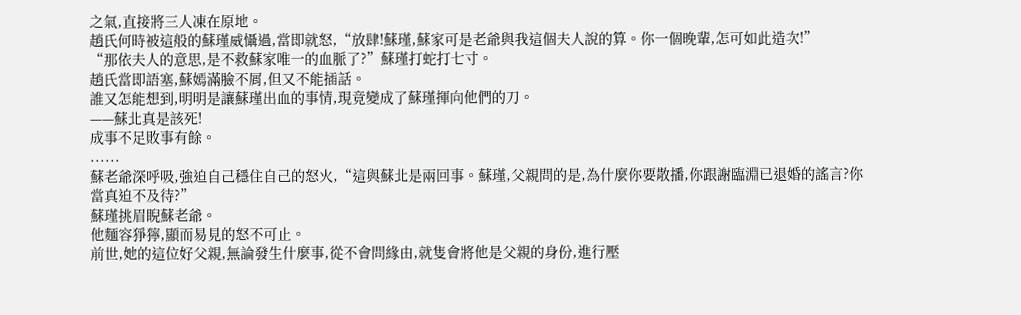之氣,直接將三人凍在原地。
趙氏何時被這般的蘇瑾威懾過,當即就怒,“放肆!蘇瑾,蘇家可是老爺與我這個夫人說的算。你一個晚輩,怎可如此造次!”
“那依夫人的意思,是不救蘇家唯一的血脈了?”蘇瑾打蛇打七寸。
趙氏當即語塞,蘇嫣滿臉不屑,但又不能插話。
誰又怎能想到,明明是讓蘇瑾出血的事情,現竟變成了蘇瑾揮向他們的刀。
——蘇北真是該死!
成事不足敗事有餘。
......
蘇老爺深呼吸,強迫自己穩住自己的怒火,“這與蘇北是兩回事。蘇瑾,父親問的是,為什麼你要散播,你跟謝臨淵已退婚的謠言?你當真迫不及待?”
蘇瑾挑眉睨蘇老爺。
他麵容猙獰,顯而易見的怒不可止。
前世,她的這位好父親,無論發生什麼事,從不會問緣由,就隻會將他是父親的身份,進行壓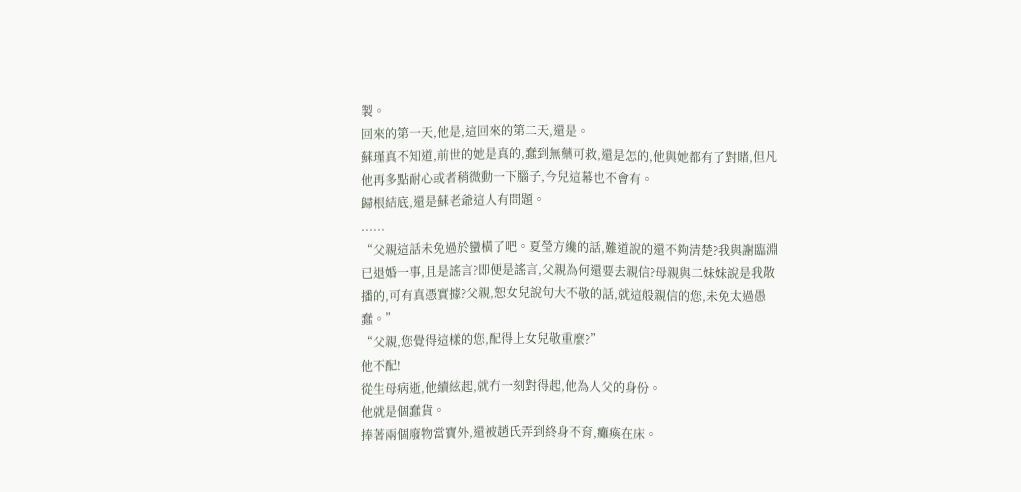製。
回來的第一天,他是,這回來的第二天,還是。
蘇瑾真不知道,前世的她是真的,蠢到無藥可救,還是怎的,他與她都有了對賭,但凡他再多點耐心或者稍微動一下腦子,今兒這幕也不會有。
歸根結底,還是蘇老爺這人有問題。
......
“父親這話未免過於蠻橫了吧。夏瑩方纔的話,難道說的還不夠清楚?我與謝臨淵已退婚一事,且是謠言?即便是謠言,父親為何還要去親信?母親與二妹妹說是我散播的,可有真憑實據?父親,恕女兒說句大不敬的話,就這般親信的您,未免太過愚蠢。”
“父親,您覺得這樣的您,配得上女兒敬重麼?”
他不配!
從生母病逝,他續絃起,就冇一刻對得起,他為人父的身份。
他就是個蠢貨。
捧著兩個廢物當寶外,還被趙氏弄到終身不育,癱瘓在床。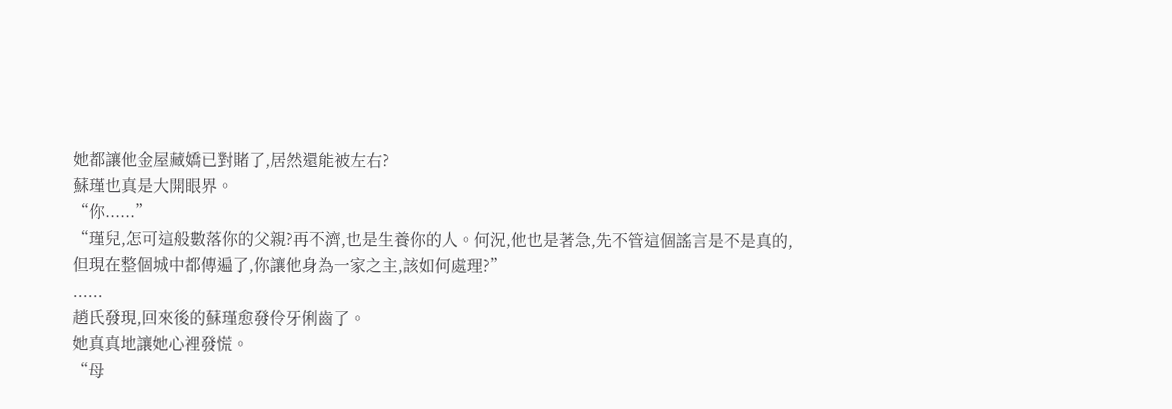她都讓他金屋藏嬌已對賭了,居然還能被左右?
蘇瑾也真是大開眼界。
“你......”
“瑾兒,怎可這般數落你的父親?再不濟,也是生養你的人。何況,他也是著急,先不管這個謠言是不是真的,但現在整個城中都傳遍了,你讓他身為一家之主,該如何處理?”
......
趙氏發現,回來後的蘇瑾愈發伶牙俐齒了。
她真真地讓她心裡發慌。
“母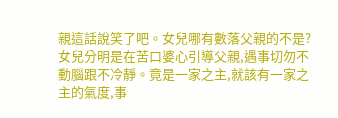親這話說笑了吧。女兒哪有數落父親的不是?女兒分明是在苦口婆心引導父親,遇事切勿不動腦跟不冷靜。竟是一家之主,就該有一家之主的氣度,事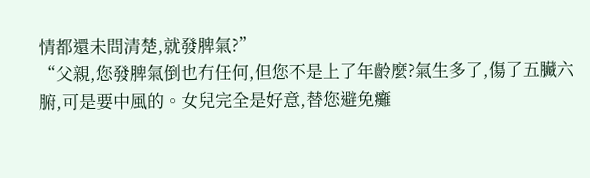情都還未問清楚,就發脾氣?”
“父親,您發脾氣倒也冇任何,但您不是上了年齡麼?氣生多了,傷了五臟六腑,可是要中風的。女兒完全是好意,替您避免癱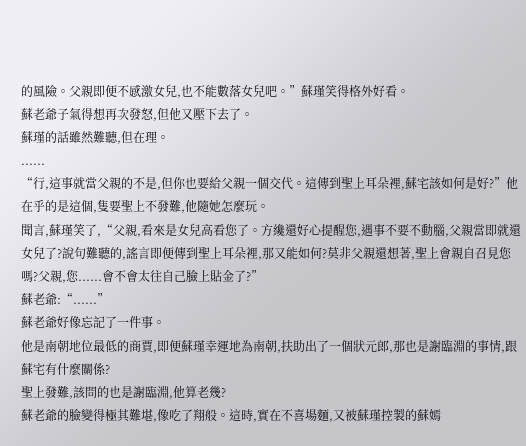的風險。父親即便不感激女兒,也不能數落女兒吧。”蘇瑾笑得格外好看。
蘇老爺子氣得想再次發怒,但他又壓下去了。
蘇瑾的話雖然難聽,但在理。
......
“行,這事就當父親的不是,但你也要給父親一個交代。這傳到聖上耳朵裡,蘇宅該如何是好?”他在乎的是這個,隻要聖上不發難,他隨她怎麼玩。
聞言,蘇瑾笑了,“父親,看來是女兒高看您了。方纔還好心提醒您,遇事不要不動腦,父親當即就還女兒了?說句難聽的,謠言即便傳到聖上耳朵裡,那又能如何?莫非父親還想著,聖上會親自召見您嗎?父親,您......會不會太往自己臉上貼金了?”
蘇老爺:“......”
蘇老爺好像忘記了一件事。
他是南朝地位最低的商賈,即便蘇瑾幸運地為南朝,扶助出了一個狀元郎,那也是謝臨淵的事情,跟蘇宅有什麼關係?
聖上發難,該問的也是謝臨淵,他算老幾?
蘇老爺的臉變得極其難堪,像吃了翔般。這時,實在不喜場麵,又被蘇瑾控製的蘇嫣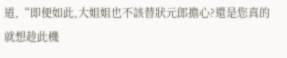道,“即便如此,大姐姐也不該替狀元郎擔心?還是您真的就想趁此機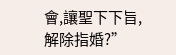會,讓聖下下旨,解除指婚?”